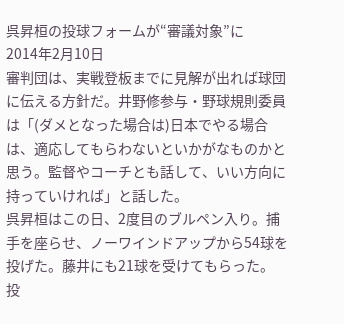呉昇桓の投球フォームが“審議対象”に
2014年2月10日
審判団は、実戦登板までに見解が出れば球団に伝える方針だ。井野修参与・野球規則委員は「(ダメとなった場合は)日本でやる場合は、適応してもらわないといかがなものかと思う。監督やコーチとも話して、いい方向に持っていければ」と話した。
呉昇桓はこの日、2度目のブルペン入り。捕手を座らせ、ノーワインドアップから54球を投げた。藤井にも21球を受けてもらった。
投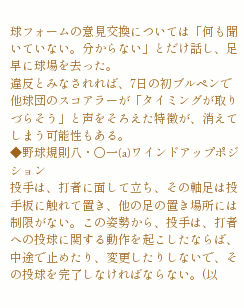球フォームの意見交換については「何も聞いていない。分からない」とだけ話し、足早に球場を去った。
違反とみなされれば、7日の初ブルペンで他球団のスコアラーが「タイミングが取りづらそう」と声をそろえた特徴が、消えてしまう可能性もある。
◆野球規則八・〇一(a)ワインドアップポジション
投手は、打者に面して立ち、その軸足は投手板に触れて置き、他の足の置き場所には制限がない。この姿勢から、投手は、打者への投球に関する動作を起こしたならば、中途で止めたり、変更したりしないで、その投球を完了しなければならない。(以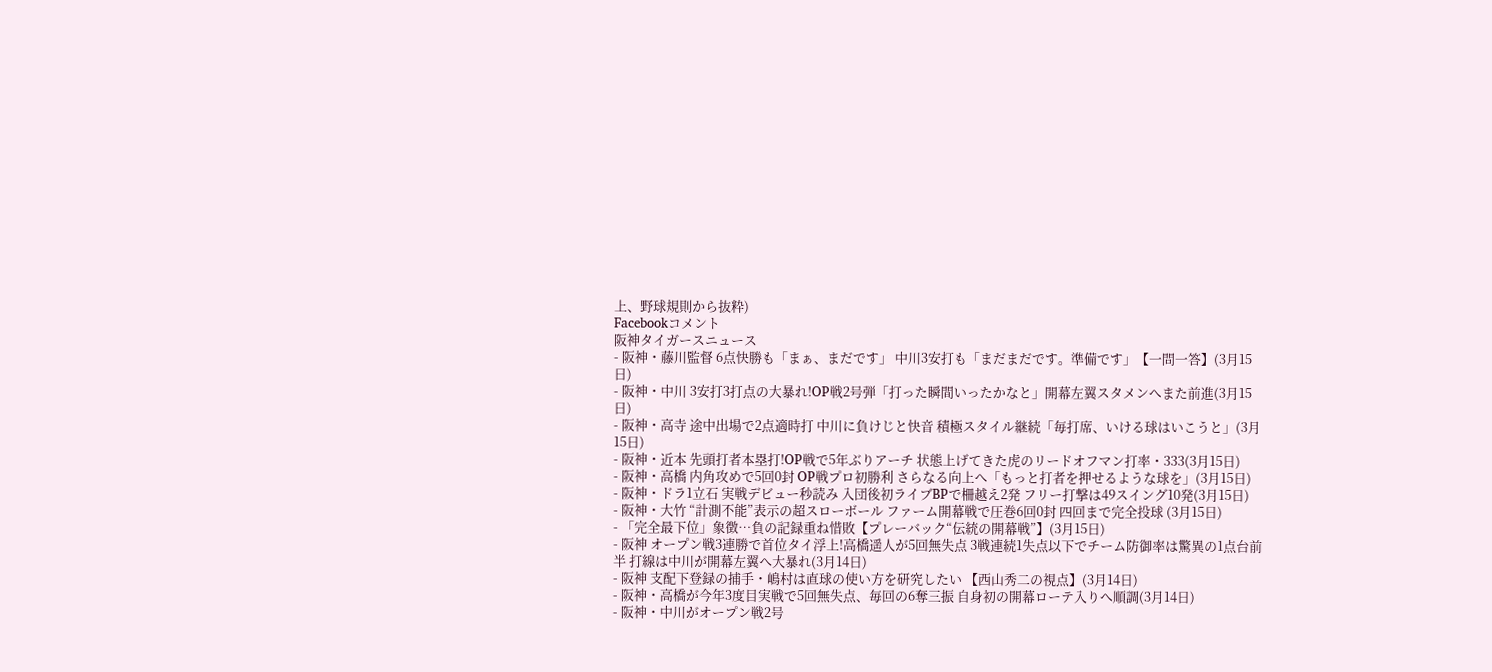上、野球規則から抜粋)
Facebookコメント
阪神タイガースニュース
- 阪神・藤川監督 6点快勝も「まぁ、まだです」 中川3安打も「まだまだです。準備です」【一問一答】(3月15日)
- 阪神・中川 3安打3打点の大暴れ!OP戦2号弾「打った瞬間いったかなと」開幕左翼スタメンへまた前進(3月15日)
- 阪神・高寺 途中出場で2点適時打 中川に負けじと快音 積極スタイル継続「毎打席、いける球はいこうと」(3月15日)
- 阪神・近本 先頭打者本塁打!OP戦で5年ぶりアーチ 状態上げてきた虎のリードオフマン打率・333(3月15日)
- 阪神・高橋 内角攻めで5回0封 OP戦プロ初勝利 さらなる向上へ「もっと打者を押せるような球を」(3月15日)
- 阪神・ドラ1立石 実戦デビュー秒読み 入団後初ライブBPで柵越え2発 フリー打撃は49スイング10発(3月15日)
- 阪神・大竹 “計測不能”表示の超スローボール ファーム開幕戦で圧巻6回0封 四回まで完全投球 (3月15日)
- 「完全最下位」象徴…負の記録重ね惜敗【プレーバック“伝統の開幕戦”】(3月15日)
- 阪神 オープン戦3連勝で首位タイ浮上!高橋遥人が5回無失点 3戦連続1失点以下でチーム防御率は驚異の1点台前半 打線は中川が開幕左翼へ大暴れ(3月14日)
- 阪神 支配下登録の捕手・嶋村は直球の使い方を研究したい 【西山秀二の視点】(3月14日)
- 阪神・高橋が今年3度目実戦で5回無失点、毎回の6奪三振 自身初の開幕ローテ入りへ順調(3月14日)
- 阪神・中川がオープン戦2号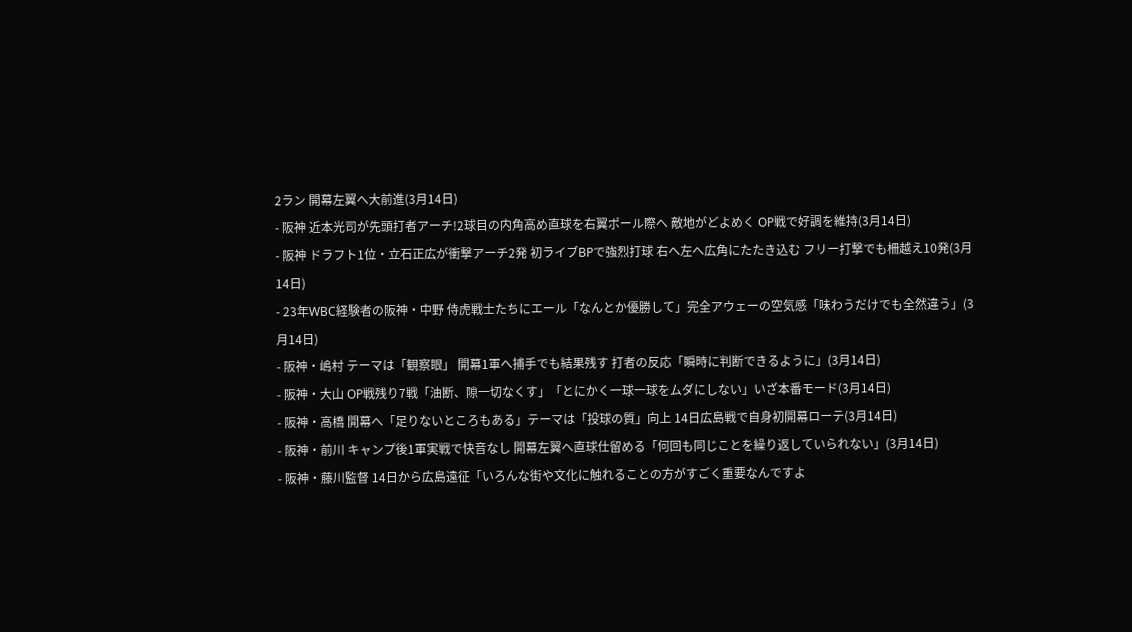2ラン 開幕左翼へ大前進(3月14日)
- 阪神 近本光司が先頭打者アーチ!2球目の内角高め直球を右翼ポール際へ 敵地がどよめく OP戦で好調を維持(3月14日)
- 阪神 ドラフト1位・立石正広が衝撃アーチ2発 初ライブBPで強烈打球 右へ左へ広角にたたき込む フリー打撃でも柵越え10発(3月14日)
- 23年WBC経験者の阪神・中野 侍虎戦士たちにエール「なんとか優勝して」完全アウェーの空気感「味わうだけでも全然違う」(3月14日)
- 阪神・嶋村 テーマは「観察眼」 開幕1軍へ捕手でも結果残す 打者の反応「瞬時に判断できるように」(3月14日)
- 阪神・大山 OP戦残り7戦「油断、隙一切なくす」「とにかく一球一球をムダにしない」いざ本番モード(3月14日)
- 阪神・高橋 開幕へ「足りないところもある」テーマは「投球の質」向上 14日広島戦で自身初開幕ローテ(3月14日)
- 阪神・前川 キャンプ後1軍実戦で快音なし 開幕左翼へ直球仕留める「何回も同じことを繰り返していられない」(3月14日)
- 阪神・藤川監督 14日から広島遠征「いろんな街や文化に触れることの方がすごく重要なんですよ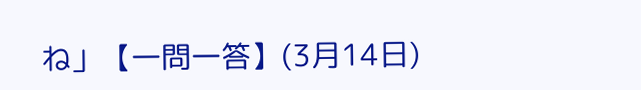ね」【一問一答】(3月14日)